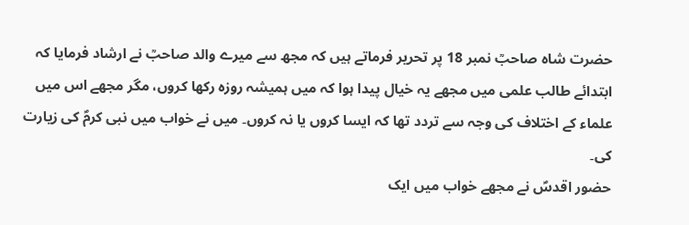حضرت شاہ صاحبؒ نمبر 18 پر تحریر فرماتے ہیں کہ مجھ سے میرے والد صاحبؒ نے ارشاد فرمایا کہ ابتدائے طالب علمی میں مجھے یہ خیال پیدا ہوا کہ میں ہمیشہ روزہ رکھا کروں، مگر مجھے اس میں علماء کے اختلاف کی وجہ سے تردد تھا کہ ایسا کروں یا نہ کروں۔ میں نے خواب میں نبی کرمؐ کی زیارت کی۔
حضور اقدسؐ نے مجھے خواب میں ایک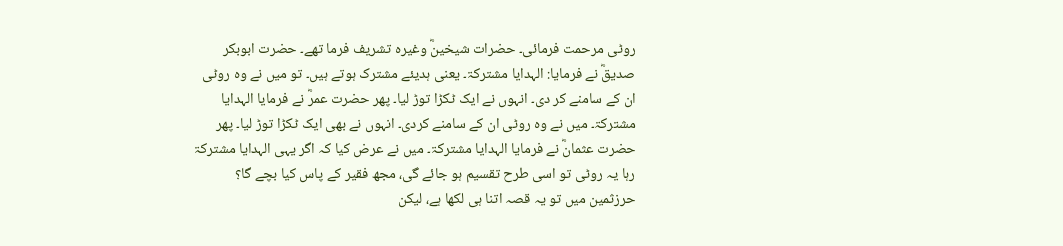روٹی مرحمت فرمائی۔ حضرات شیخینؓ وغیرہ تشریف فرما تھے۔ حضرت ابوبکر صدیقؓ نے فرمایا: الہدایا مشترکۃ۔ یعنی ہدیئے مشترک ہوتے ہیں۔ تو میں نے وہ روٹی ان کے سامنے کر دی۔ انہوں نے ایک ٹکڑا توڑ لیا۔ پھر حضرت عمرؓ نے فرمایا الہدایا مشترکۃ۔ میں نے وہ روٹی ان کے سامنے کردی۔ انہوں نے بھی ایک ٹکڑا توڑ لیا۔ پھر حضرت عثمانؓ نے فرمایا الہدایا مشترکۃ۔ میں نے عرض کیا کہ اگر یہی الہدایا مشترکۃ رہا یہ روٹی تو اسی طرح تقسیم ہو جائے گی، مجھ فقیر کے پاس کیا بچے گا؟ حرزثمین میں تو یہ قصہ اتنا ہی لکھا ہے، لیکن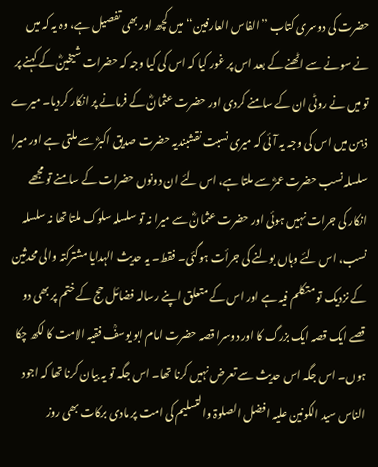حضرت کی دوسری کتاب ’’الفاس العارفین‘‘ میں کچھ اور بھی تفصیل ہے، وہ یہ کہ میں نے سونے سے اٹھنے کے بعد اس پر غور کیا کہ اس کی کیا وجہ کہ حضرات شیخینؓ کے کہنے پر تو میں نے روٹی ان کے سامنے کردی اور حضرت عثمانؓ کے فرمانے پر انکار کردیا۔ میرے ذہن میں اس کی وجہ یہ آئی کہ میری نسبت نقشبندیہ حضرت صدیق اکبرؓ سے ملتی ہے اور میرا سلسلہ نسب حضرت عمرؓ سے ملتا ہے، اس لئے ان دونوں حضرات کے سامنے تو مجھے انکار کی جرات نہیں ہوئی اور حضرت عثمانؓ سے میرا نہ تو سلسلہ سلوک ملتا تھا نہ سلسلہ نسب، اس لئے وہاں بولنے کی جرأت ہوگئی۔ فقط۔ یہ حدیث الہدایا مشترکتہ والی محدثین کے نزدیک تو متکلم فیہ ہے اور اس کے متعلق اپنے رسالہ فضائل حج کے ختم پر بھی دو قصے ایک قصہ ایک بزرگ کا اور دوسرا قصہ حضرت امام ابو یوسفؒ فقیہ الامت کا لکھ چکا ہوں۔ اس جگہ اس حدیث سے تعرض نہیں کرنا تھا۔ اس جگہ تو یہ بیان کرنا تھا کہ اجود الناس سید الکونین علیہ افضل الصلوۃ والتسلیم کی امت پر مادی برکات بھی روز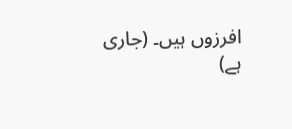افرزوں ہیں۔ (جاری ہے)